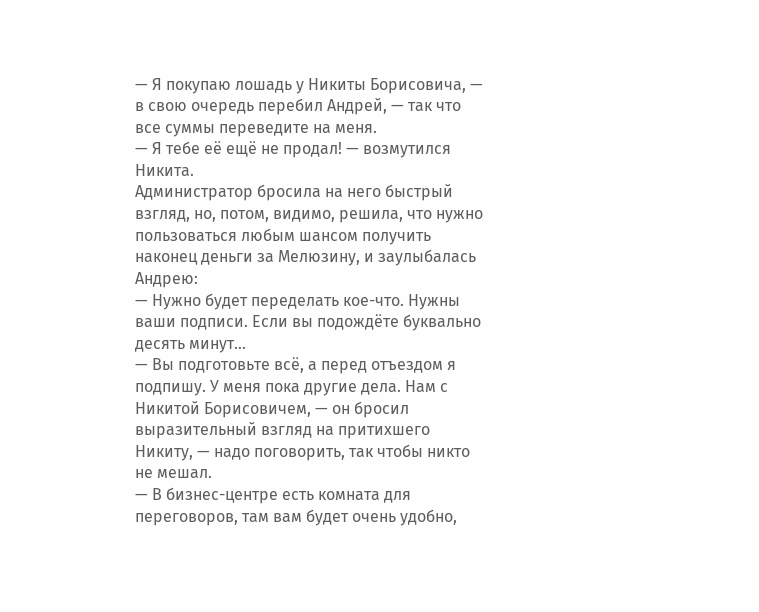— Я покупаю лошадь у Никиты Борисовича, — в свою очередь перебил Андрей, — так что все суммы переведите на меня.
— Я тебе её ещё не продал! — возмутился Никита.
Администратор бросила на него быстрый взгляд, но, потом, видимо, решила, что нужно пользоваться любым шансом получить наконец деньги за Мелюзину, и заулыбалась Андрею:
— Нужно будет переделать кое-что. Нужны ваши подписи. Если вы подождёте буквально десять минут…
— Вы подготовьте всё, а перед отъездом я подпишу. У меня пока другие дела. Нам с Никитой Борисовичем, — он бросил выразительный взгляд на притихшего Никиту, — надо поговорить, так чтобы никто не мешал.
— В бизнес-центре есть комната для переговоров, там вам будет очень удобно,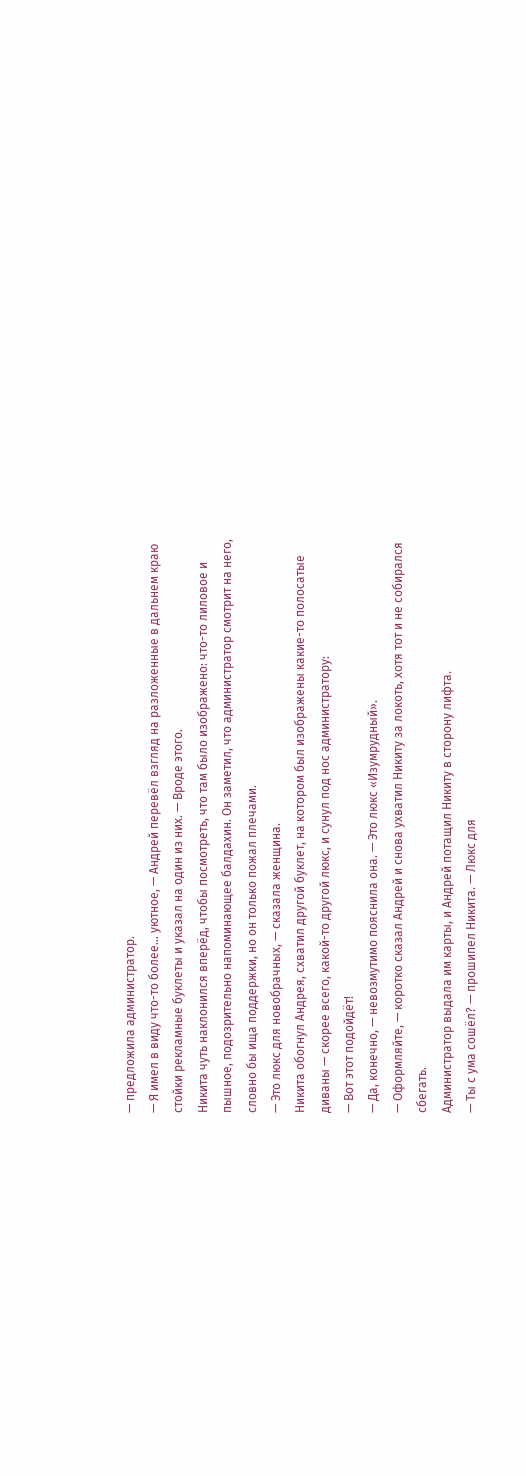— предложила администратор.
— Я имел в виду что-то более… уютное, — Андрей перевёл взгляд на разложенные в дальнем краю стойки рекламные буклеты и указал на один из них. — Вроде этого.
Никита чуть наклонился вперёд, чтобы посмотреть, что там было изображено: что-то лиловое и пышное, подозрительно напоминающее балдахин. Он заметил, что администратор смотрит на него, словно бы ища поддержки, но он только пожал плечами.
— Это люкс для новобрачных, — сказала женщина.
Никита обогнул Андрея, схватил другой буклет, на котором был изображены какие-то полосатые диваны — скорее всего, какой-то другой люкс, и сунул под нос администратору:
— Вот этот подойдёт!
— Да, конечно, — невозмутимо пояснила она. — Это люкс «Изумрудный».
— Оформляйте, — коротко сказал Андрей и снова ухватил Никиту за локоть, хотя тот и не собирался сбегать.
Администратор выдала им карты, и Андрей потащил Никиту в сторону лифта.
— Ты с ума сошёл? — прошипел Никита. — Люкс для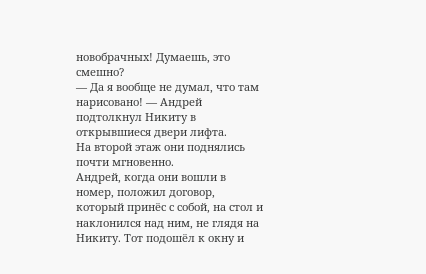новобрачных! Думаешь, это смешно?
— Да я вообще не думал, что там нарисовано! — Андрей подтолкнул Никиту в открывшиеся двери лифта.
На второй этаж они поднялись почти мгновенно.
Андрей, когда они вошли в номер, положил договор, который принёс с собой, на стол и наклонился над ним, не глядя на Никиту. Тот подошёл к окну и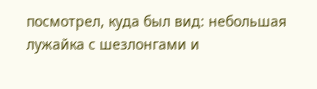посмотрел, куда был вид: небольшая лужайка с шезлонгами и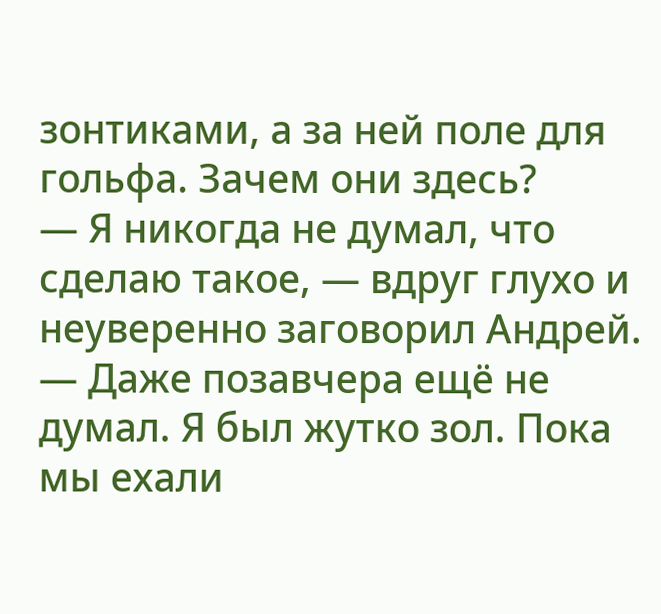зонтиками, а за ней поле для гольфа. Зачем они здесь?
— Я никогда не думал, что сделаю такое, — вдруг глухо и неуверенно заговорил Андрей. — Даже позавчера ещё не думал. Я был жутко зол. Пока мы ехали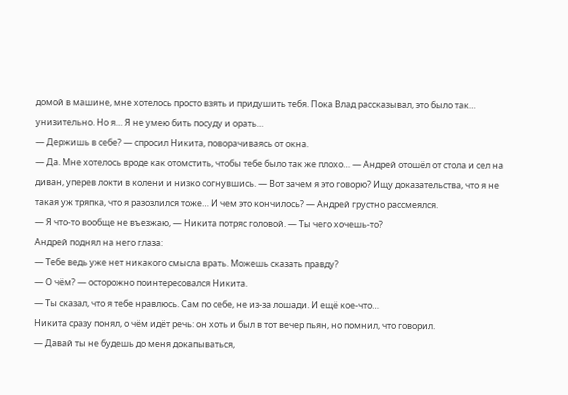домой в машине, мне хотелось просто взять и придушить тебя. Пока Влад рассказывал, это было так… унизительно. Но я… Я не умею бить посуду и орать…
— Держишь в себе? — спросил Никита, поворачиваясь от окна.
— Да. Мне хотелось вроде как отомстить, чтобы тебе было так же плохо… — Андрей отошёл от стола и сел на диван, уперев локти в колени и низко согнувшись. — Вот зачем я это говорю? Ищу доказательства, что я не такая уж тряпка, что я разозлился тоже… И чем это кончилось? — Андрей грустно рассмеялся.
— Я что-то вообще не въезжаю, — Никита потряс головой. — Ты чего хочешь-то?
Андрей поднял на него глаза:
— Тебе ведь уже нет никакого смысла врать. Можешь сказать правду?
— О чём? — осторожно поинтересовался Никита.
— Ты сказал, что я тебе нравлюсь. Сам по себе, не из-за лошади. И ещё кое-что…
Никита сразу понял, о чём идёт речь: он хоть и был в тот вечер пьян, но помнил, что говорил.
— Давай ты не будешь до меня докапываться,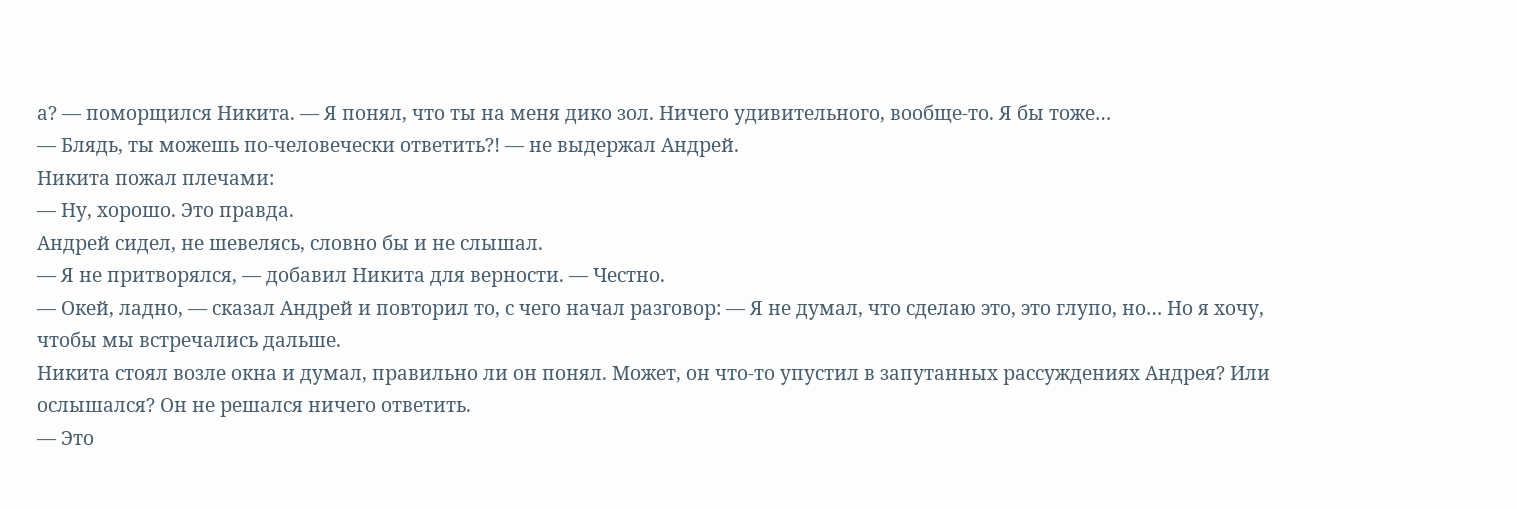а? — поморщился Никита. — Я понял, что ты на меня дико зол. Ничего удивительного, вообще-то. Я бы тоже…
— Блядь, ты можешь по-человечески ответить?! — не выдержал Андрей.
Никита пожал плечами:
— Ну, хорошо. Это правда.
Андрей сидел, не шевелясь, словно бы и не слышал.
— Я не притворялся, — добавил Никита для верности. — Честно.
— Окей, ладно, — сказал Андрей и повторил то, с чего начал разговор: — Я не думал, что сделаю это, это глупо, но… Но я хочу, чтобы мы встречались дальше.
Никита стоял возле окна и думал, правильно ли он понял. Может, он что-то упустил в запутанных рассуждениях Андрея? Или ослышался? Он не решался ничего ответить.
— Это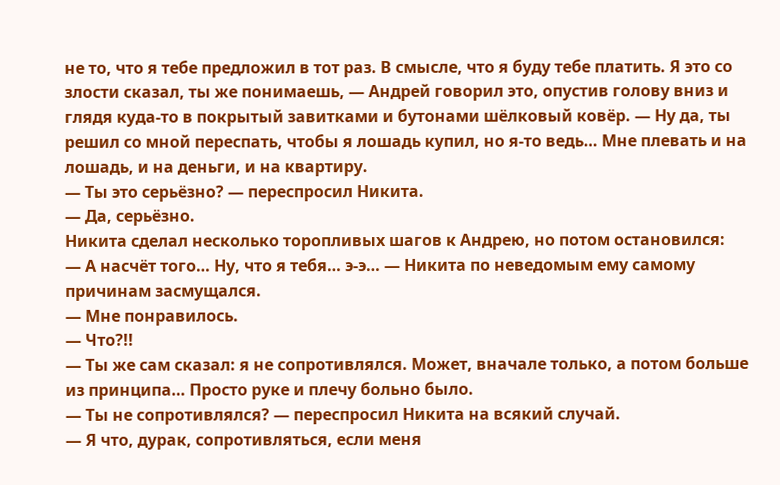не то, что я тебе предложил в тот раз. В смысле, что я буду тебе платить. Я это со злости сказал, ты же понимаешь, — Андрей говорил это, опустив голову вниз и глядя куда-то в покрытый завитками и бутонами шёлковый ковёр. — Ну да, ты решил со мной переспать, чтобы я лошадь купил, но я-то ведь… Мне плевать и на лошадь, и на деньги, и на квартиру.
— Ты это серьёзно? — переспросил Никита.
— Да, серьёзно.
Никита сделал несколько торопливых шагов к Андрею, но потом остановился:
— А насчёт того… Ну, что я тебя… э-э… — Никита по неведомым ему самому причинам засмущался.
— Мне понравилось.
— Что?!!
— Ты же сам сказал: я не сопротивлялся. Может, вначале только, а потом больше из принципа… Просто руке и плечу больно было.
— Ты не сопротивлялся? — переспросил Никита на всякий случай.
— Я что, дурак, сопротивляться, если меня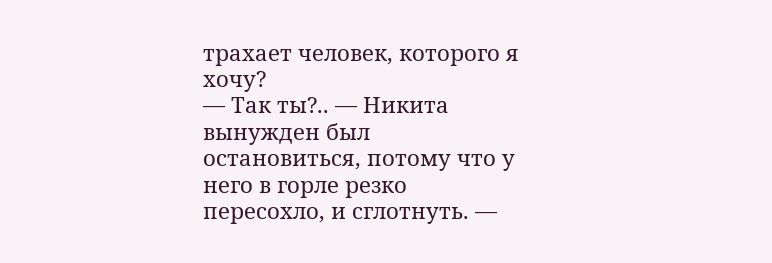трахает человек, которого я хочу?
— Так ты?.. — Никита вынужден был остановиться, потому что у него в горле резко пересохло, и сглотнуть. —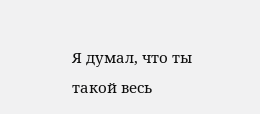Я думал, что ты такой весь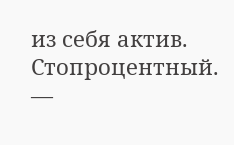из себя актив. Стопроцентный.
—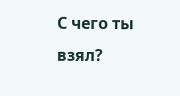С чего ты взял?